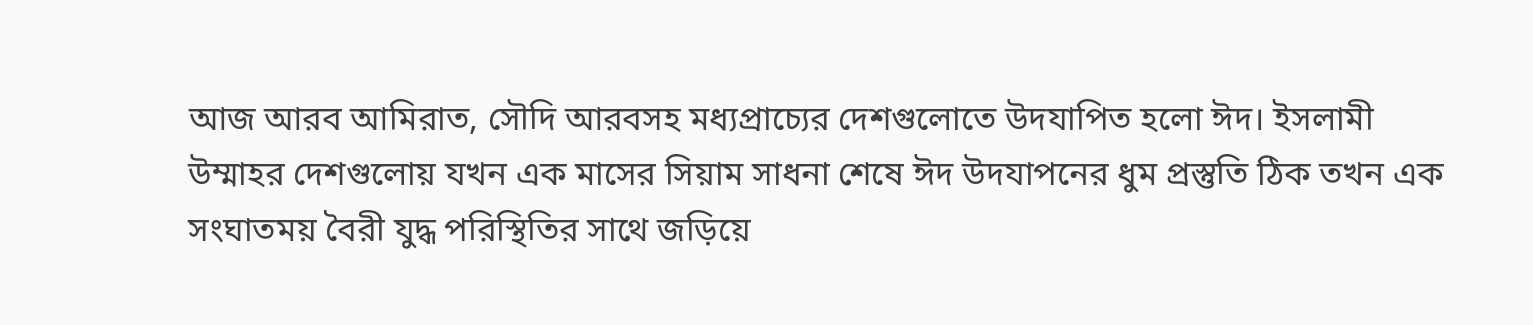আজ আরব আমিরাত, সৌদি আরবসহ মধ্যপ্রাচ্যের দেশগুলোতে উদযাপিত হলো ঈদ। ইসলামী উম্মাহর দেশগুলোয় যখন এক মাসের সিয়াম সাধনা শেষে ঈদ উদযাপনের ধুম প্রস্তুতি ঠিক তখন এক সংঘাতময় বৈরী যুদ্ধ পরিস্থিতির সাথে জড়িয়ে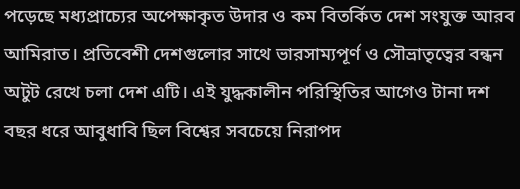পড়েছে মধ্যপ্রাচ্যের অপেক্ষাকৃত উদার ও কম বিতর্কিত দেশ সংযুক্ত আরব আমিরাত। প্রতিবেশী দেশগুলোর সাথে ভারসাম্যপূর্ণ ও সৌভ্রাতৃত্বের বন্ধন অটুট রেখে চলা দেশ এটি। এই যুদ্ধকালীন পরিস্থিতির আগেও টানা দশ বছর ধরে আবুধাবি ছিল বিশ্বের সবচেয়ে নিরাপদ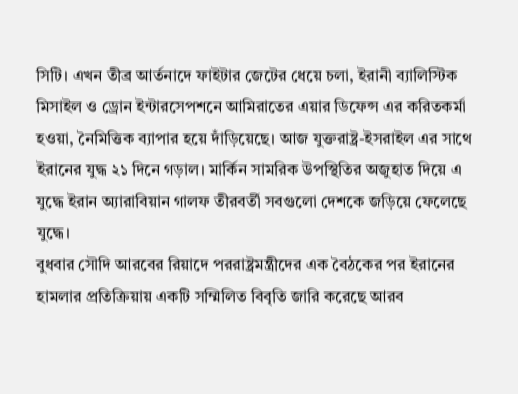সিটি। এখন তীব্র আর্তনাদে ফাইটার জেটের ধেয়ে চলা, ইরানী ব্যালিস্টিক মিসাইল ও ড্রোন ইন্টারসেপশনে আমিরাতের এয়ার ডিফেন্স এর করিতকর্মা হওয়া, নৈমিত্তিক ব্যাপার হয়ে দাঁড়িয়েছে। আজ যুক্তরাষ্ট্র-ইসরাইল এর সাথে ইরানের যুদ্ধ ২১ দিনে গড়াল। মার্কিন সামরিক উপস্থিতির অজুহাত দিয়ে এ যুদ্ধে ইরান অ্যারাবিয়ান গালফ তীরবর্তী সবগুলো দেশকে জড়িয়ে ফেলেছে যুদ্ধে।
বুধবার সৌদি আরবের রিয়াদে পররাষ্ট্রমন্ত্রীদের এক বৈঠকের পর ইরানের হামলার প্রতিক্রিয়ায় একটি সম্মিলিত বিবৃতি জারি করেছে আরব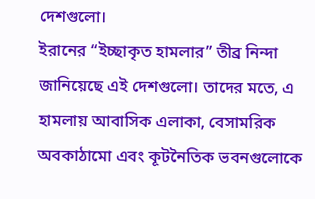দেশগুলো।
ইরানের “ইচ্ছাকৃত হামলার” তীব্র নিন্দা জানিয়েছে এই দেশগুলো। তাদের মতে, এ হামলায় আবাসিক এলাকা, বেসামরিক অবকাঠামো এবং কূটনৈতিক ভবনগুলোকে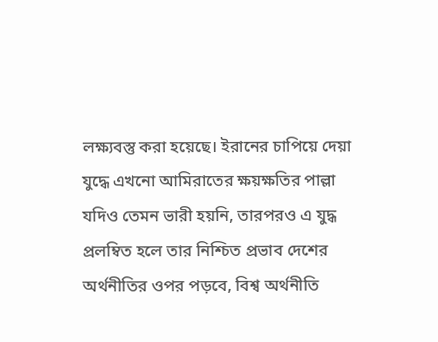লক্ষ্যবস্তু করা হয়েছে। ইরানের চাপিয়ে দেয়া যুদ্ধে এখনো আমিরাতের ক্ষয়ক্ষতির পাল্লা যদিও তেমন ভারী হয়নি, তারপরও এ যুদ্ধ প্রলম্বিত হলে তার নিশ্চিত প্রভাব দেশের অর্থনীতির ওপর পড়বে, বিশ্ব অর্থনীতি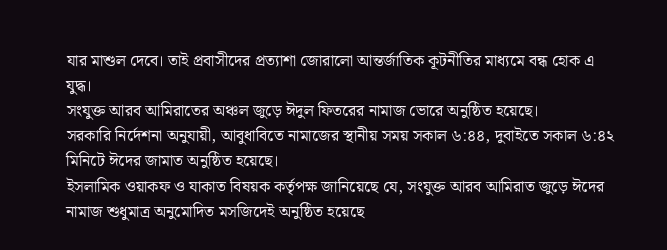যার মাশুল দেবে। তাই প্রবাসীদের প্রত্যাশা জোরালো আন্তর্জাতিক কূটনীতির মাধ্যমে বন্ধ হোক এ যুদ্ধ।
সংযুক্ত আরব আমিরাতের অঞ্চল জুড়ে ঈদুল ফিতরের নামাজ ভোরে অনুষ্ঠিত হয়েছে।
সরকারি নির্দেশনা অনুযায়ী, আবুধাবিতে নামাজের স্থানীয় সময় সকাল ৬:৪৪, দুবাইতে সকাল ৬:৪২ মিনিটে ঈদের জামাত অনুষ্ঠিত হয়েছে।
ইসলামিক ওয়াকফ ও যাকাত বিষয়ক কর্তৃপক্ষ জানিয়েছে যে, সংযুক্ত আরব আমিরাত জুড়ে ঈদের নামাজ শুধুমাত্র অনুমোদিত মসজিদেই অনুষ্ঠিত হয়েছে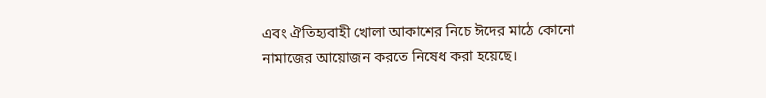এবং ঐতিহ্যবাহী খোলা আকাশের নিচে ঈদের মাঠে কোনো নামাজের আয়োজন করতে নিষেধ করা হয়েছে।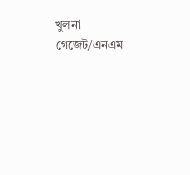খুলনা গেজেট/এনএম